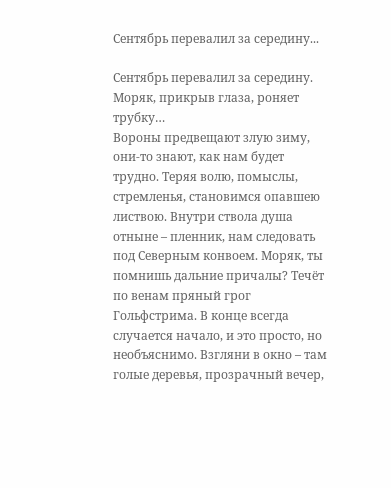Сентябрь перевалил за середину...

Сентябрь перевалил за середину. Моряк, прикрыв глаза, роняет трубку…
Вороны предвещают злую зиму, они-то знают, как нам будет трудно. Теряя волю, помыслы, стремленья, становимся опавшею листвою. Внутри ствола душа отныне – пленник, нам следовать под Северным конвоем. Моряк, ты помнишь дальние причалы? Течёт по венам пряный грог Гольфстрима. В конце всегда случается начало, и это просто, но необъяснимо. Взгляни в окно – там голые деревья, прозрачный вечер,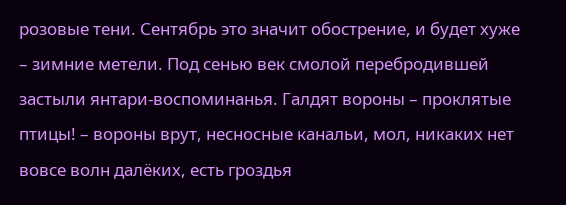розовые тени. Сентябрь это значит обострение, и будет хуже – зимние метели. Под сенью век смолой перебродившей застыли янтари-воспоминанья. Галдят вороны – проклятые птицы! – вороны врут, несносные канальи, мол, никаких нет вовсе волн далёких, есть гроздья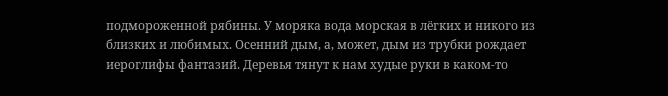подмороженной рябины. У моряка вода морская в лёгких и никого из близких и любимых. Осенний дым, а, может, дым из трубки рождает иероглифы фантазий. Деревья тянут к нам худые руки в каком-то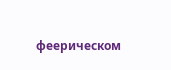феерическом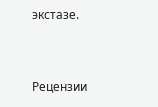экстазе.


Рецензии